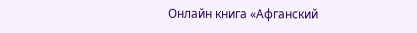Онлайн книга «Афганский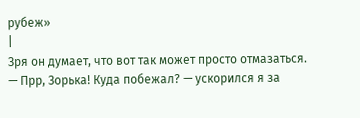рубеж»
|
Зря он думает, что вот так может просто отмазаться. — Прр, Зорька! Куда побежал? — ускорился я за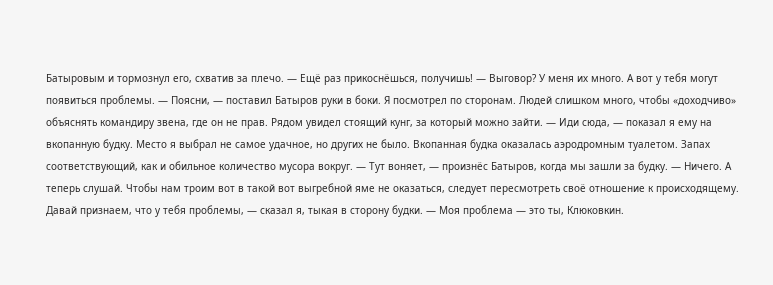Батыровым и тормознул его, схватив за плечо. — Ещё раз прикоснёшься, получишь! — Выговор? У меня их много. А вот у тебя могут появиться проблемы. — Поясни, — поставил Батыров руки в боки. Я посмотрел по сторонам. Людей слишком много, чтобы «доходчиво» объяснять командиру звена, где он не прав. Рядом увидел стоящий кунг, за который можно зайти. — Иди сюда, — показал я ему на вкопанную будку. Место я выбрал не самое удачное, но других не было. Вкопанная будка оказалась аэродромным туалетом. Запах соответствующий, как и обильное количество мусора вокруг. — Тут воняет, — произнёс Батыров, когда мы зашли за будку. — Ничего. А теперь слушай. Чтобы нам троим вот в такой вот выгребной яме не оказаться, следует пересмотреть своё отношение к происходящему. Давай признаем, что у тебя проблемы, — сказал я, тыкая в сторону будки. — Моя проблема — это ты, Клюковкин.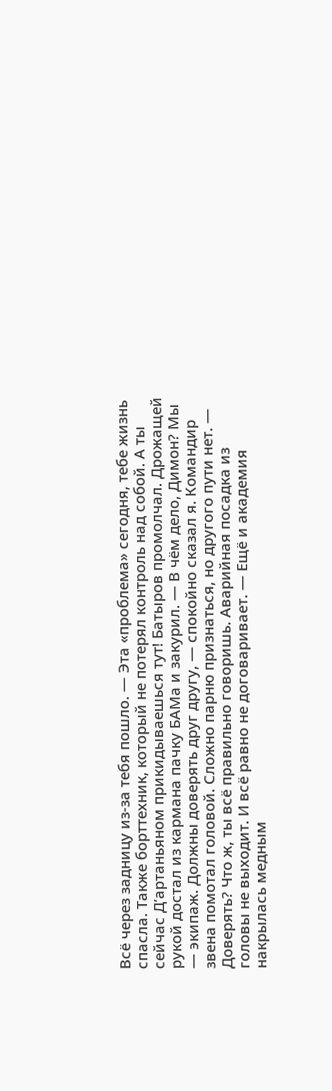Всё через задницу из-за тебя пошло. — Эта «проблема» сегодня, тебе жизнь спасла. Также борттехник, который не потерял контроль над собой. А ты сейчас Д’артаньяном прикидываешься тут! Батыров промолчал. Дрожащей рукой достал из кармана пачку БАМа и закурил. — В чём дело, Димон? Мы — экипаж. Должны доверять друг другу, — спокойно сказал я. Командир звена помотал головой. Сложно парню признаться, но другого пути нет. — Доверять? Что ж, ты всё правильно говоришь. Аварийная посадка из головы не выходит. И всё равно не договаривает. — Ещё и академия накрылась медным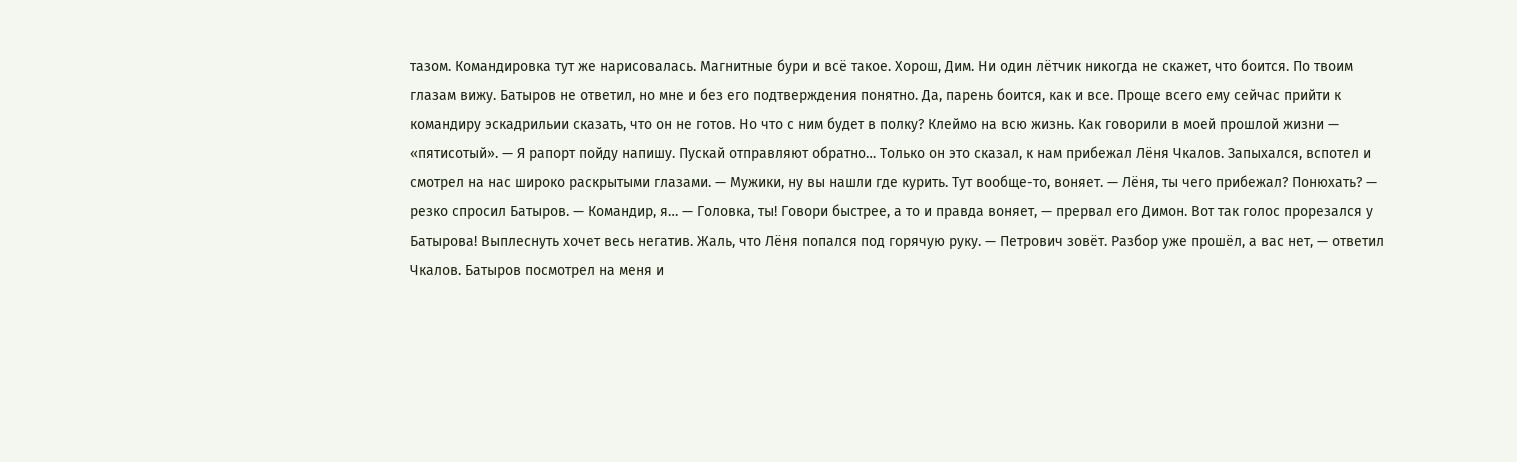тазом. Командировка тут же нарисовалась. Магнитные бури и всё такое. Хорош, Дим. Ни один лётчик никогда не скажет, что боится. По твоим глазам вижу. Батыров не ответил, но мне и без его подтверждения понятно. Да, парень боится, как и все. Проще всего ему сейчас прийти к командиру эскадрильии сказать, что он не готов. Но что с ним будет в полку? Клеймо на всю жизнь. Как говорили в моей прошлой жизни — «пятисотый». — Я рапорт пойду напишу. Пускай отправляют обратно… Только он это сказал, к нам прибежал Лёня Чкалов. Запыхался, вспотел и смотрел на нас широко раскрытыми глазами. — Мужики, ну вы нашли где курить. Тут вообще-то, воняет. — Лёня, ты чего прибежал? Понюхать? — резко спросил Батыров. — Командир, я… — Головка, ты! Говори быстрее, а то и правда воняет, — прервал его Димон. Вот так голос прорезался у Батырова! Выплеснуть хочет весь негатив. Жаль, что Лёня попался под горячую руку. — Петрович зовёт. Разбор уже прошёл, а вас нет, — ответил Чкалов. Батыров посмотрел на меня и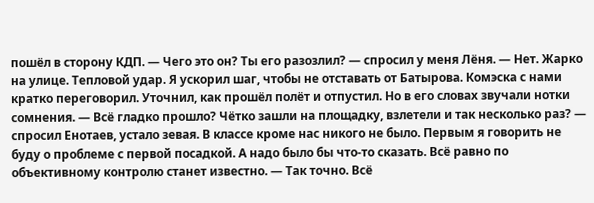пошёл в сторону КДП. — Чего это он? Ты его разозлил? — спросил у меня Лёня. — Нет. Жарко на улице. Тепловой удар. Я ускорил шаг, чтобы не отставать от Батырова. Комэска с нами кратко переговорил. Уточнил, как прошёл полёт и отпустил. Но в его словах звучали нотки сомнения. — Всё гладко прошло? Чётко зашли на площадку, взлетели и так несколько раз? — спросил Енотаев, устало зевая. В классе кроме нас никого не было. Первым я говорить не буду о проблеме с первой посадкой. А надо было бы что-то сказать. Всё равно по объективному контролю станет известно. — Так точно. Всё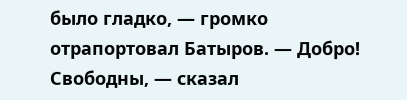было гладко, — громко отрапортовал Батыров. — Добро! Свободны, — сказал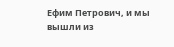Ефим Петрович, и мы вышли из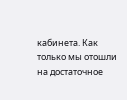кабинета. Как только мы отошли на достаточное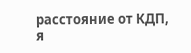расстояние от КДП, я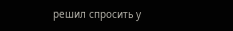решил спросить у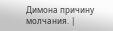Димона причину молчания. |